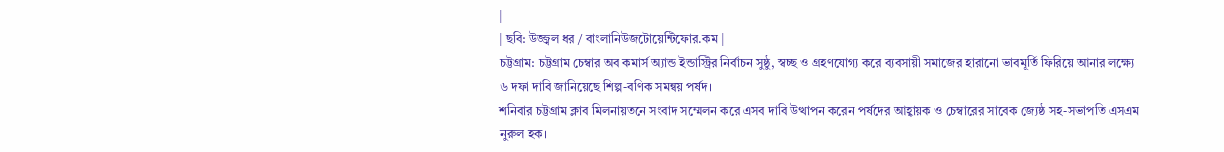|
| ছবি: উজ্জ্বল ধর / বাংলানিউজটোয়েন্টিফোর.কম |
চট্টগ্রাম: চট্টগ্রাম চেম্বার অব কমার্স অ্যান্ড ইন্ডাস্ট্রির নির্বাচন সুষ্ঠু, স্বচ্ছ ও গ্রহণযোগ্য করে ব্যবসায়ী সমাজের হারানো ভাবমূর্তি ফিরিয়ে আনার লক্ষ্যে ৬ দফা দাবি জানিয়েছে শিল্প-বণিক সমন্বয় পর্ষদ।
শনিবার চট্টগ্রাম ক্লাব মিলনায়তনে সংবাদ সম্মেলন করে এসব দাবি উত্থাপন করেন পর্ষদের আহ্বায়ক ও চেম্বারের সাবেক জ্যেষ্ঠ সহ-সভাপতি এসএম নুরুল হক।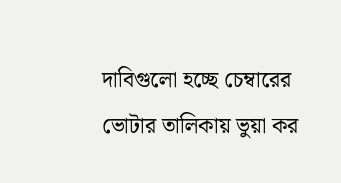দাবিগুলো হচ্ছে চেম্বারের ভোটার তালিকায় ভুয়া কর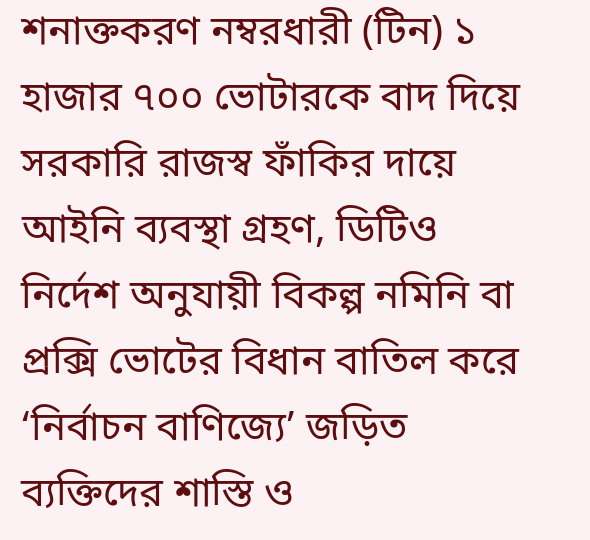শনাক্তকরণ নম্বরধারী (টিন) ১ হাজার ৭০০ ভোটারকে বাদ দিয়ে সরকারি রাজস্ব ফাঁকির দায়ে আইনি ব্যবস্থা গ্রহণ, ডিটিও নির্দেশ অনুযায়ী বিকল্প নমিনি বা প্রক্সি ভোটের বিধান বাতিল করে ‘নির্বাচন বাণিজ্যে’ জড়িত ব্যক্তিদের শাস্তি ও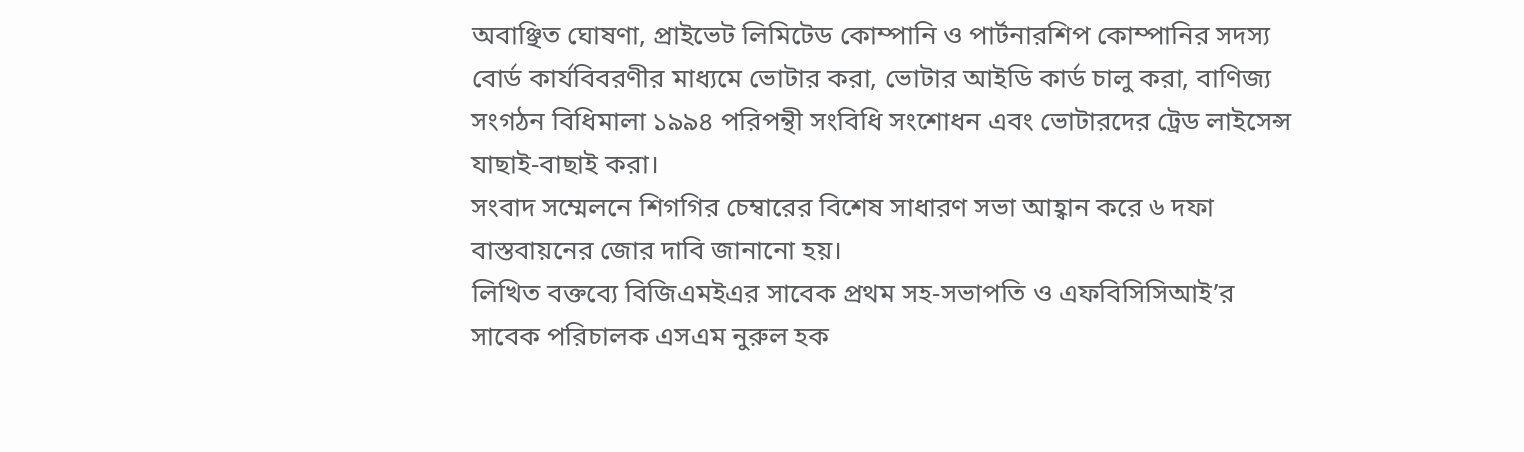অবাঞ্ছিত ঘোষণা, প্রাইভেট লিমিটেড কোম্পানি ও পার্টনারশিপ কোম্পানির সদস্য বোর্ড কার্যবিবরণীর মাধ্যমে ভোটার করা, ভোটার আইডি কার্ড চালু করা, বাণিজ্য সংগঠন বিধিমালা ১৯৯৪ পরিপন্থী সংবিধি সংশোধন এবং ভোটারদের ট্রেড লাইসেন্স যাছাই-বাছাই করা।
সংবাদ সম্মেলনে শিগগির চেম্বারের বিশেষ সাধারণ সভা আহ্বান করে ৬ দফা বাস্তবায়নের জোর দাবি জানানো হয়।
লিখিত বক্তব্যে বিজিএমইএর সাবেক প্রথম সহ-সভাপতি ও এফবিসিসিআই’র সাবেক পরিচালক এসএম নুরুল হক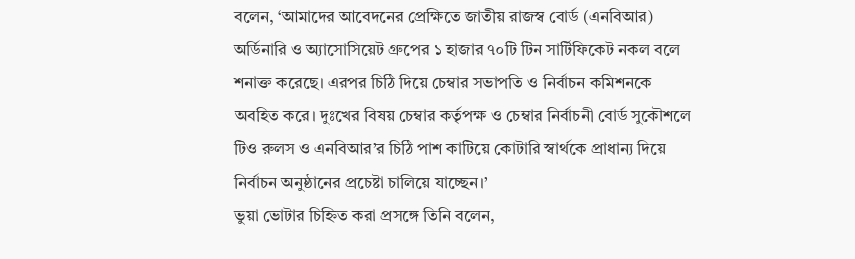বলেন, ‘আমাদের আবেদনের প্রেক্ষিতে জাতীয় রাজস্ব বোর্ড (এনবিআর) অর্ডিনারি ও অ্যাসোসিয়েট গ্রুপের ১ হাজার ৭০টি টিন সার্টিফিকেট নকল বলে শনাক্ত করেছে। এরপর চিঠি দিয়ে চেম্বার সভাপতি ও নির্বাচন কমিশনকে অবহিত করে। দুঃখের বিষয় চেম্বার কর্তৃপক্ষ ও চেম্বার নির্বাচনী বোর্ড সুকৌশলে টিও রুলস ও এনবিআর’র চিঠি পাশ কাটিয়ে কোটারি স্বার্থকে প্রাধান্য দিয়ে নির্বাচন অনুষ্ঠানের প্রচেষ্টা চালিয়ে যাচ্ছেন।’
ভুয়া ভোটার চিহ্নিত করা প্রসঙ্গে তিনি বলেন,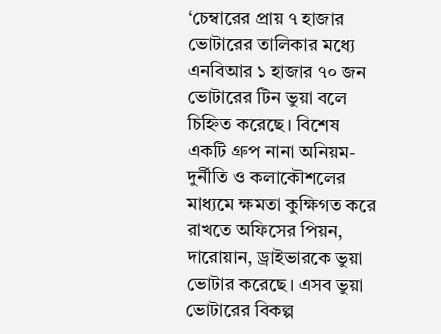‘চেম্বারের প্রায় ৭ হাজার ভোটারের তালিকার মধ্যে এনবিআর ১ হাজার ৭০ জন ভোটারের টিন ভুয়া বলে চিহ্নিত করেছে। বিশেষ একটি গ্রুপ নানা অনিয়ম-দুর্নীতি ও কলাকৌশলের মাধ্যমে ক্ষমতা কুক্ষিগত করে রাখতে অফিসের পিয়ন, দারোয়ান, ড্রাইভারকে ভুয়া ভোটার করেছে। এসব ভুয়া ভোটারের বিকল্প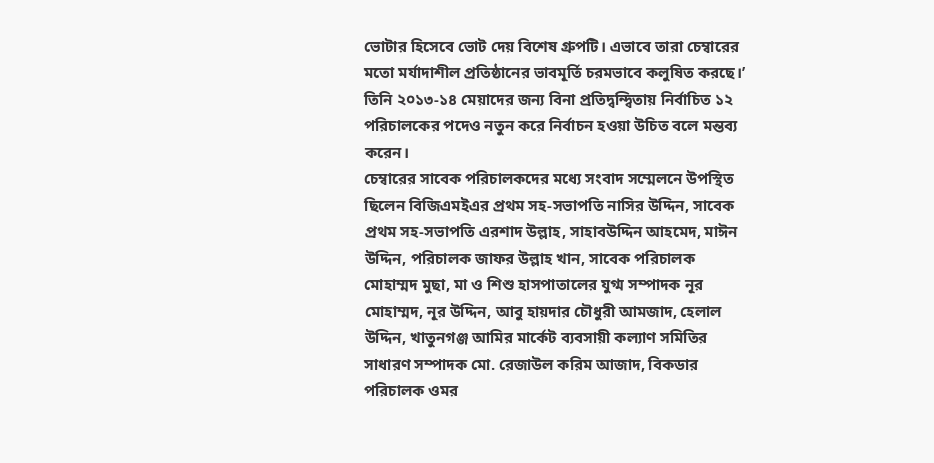ভোটার হিসেবে ভোট দেয় বিশেষ গ্রুপটি। এভাবে তারা চেম্বারের মতো মর্যাদাশীল প্রতিষ্ঠানের ভাবমূর্তি চরমভাবে কলুষিত করছে।’
তিনি ২০১৩-১৪ মেয়াদের জন্য বিনা প্রতিদ্বন্দ্বিতায় নির্বাচিত ১২ পরিচালকের পদেও নতুন করে নির্বাচন হওয়া উচিত বলে মন্তব্য করেন।
চেম্বারের সাবেক পরিচালকদের মধ্যে সংবাদ সম্মেলনে উপস্থিত ছিলেন বিজিএমইএর প্রথম সহ-সভাপতি নাসির উদ্দিন, সাবেক প্রথম সহ-সভাপতি এরশাদ উল্লাহ, সাহাবউদ্দিন আহমেদ, মাঈন উদ্দিন, পরিচালক জাফর উল্লাহ খান, সাবেক পরিচালক মোহাম্মদ মুছা, মা ও শিশু হাসপাতালের যুগ্ম সম্পাদক নূর মোহাম্মদ, নূর উদ্দিন, আবু হায়দার চৌধুরী আমজাদ, হেলাল উদ্দিন, খাতুনগঞ্জ আমির মার্কেট ব্যবসায়ী কল্যাণ সমিতির সাধারণ সম্পাদক মো. রেজাউল করিম আজাদ, বিকডার পরিচালক ওমর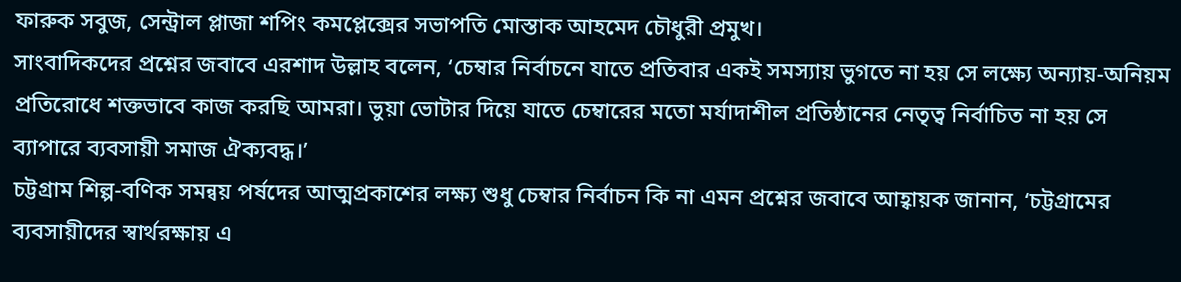ফারুক সবুজ, সেন্ট্রাল প্লাজা শপিং কমপ্লেক্সের সভাপতি মোস্তাক আহমেদ চৌধুরী প্রমুখ।
সাংবাদিকদের প্রশ্নের জবাবে এরশাদ উল্লাহ বলেন, ‘চেম্বার নির্বাচনে যাতে প্রতিবার একই সমস্যায় ভুগতে না হয় সে লক্ষ্যে অন্যায়-অনিয়ম প্রতিরোধে শক্তভাবে কাজ করছি আমরা। ভুয়া ভোটার দিয়ে যাতে চেম্বারের মতো মর্যাদাশীল প্রতিষ্ঠানের নেতৃত্ব নির্বাচিত না হয় সে ব্যাপারে ব্যবসায়ী সমাজ ঐক্যবদ্ধ।’
চট্টগ্রাম শিল্প-বণিক সমন্বয় পর্ষদের আত্মপ্রকাশের লক্ষ্য শুধু চেম্বার নির্বাচন কি না এমন প্রশ্নের জবাবে আহ্বায়ক জানান, ‘চট্টগ্রামের ব্যবসায়ীদের স্বার্থরক্ষায় এ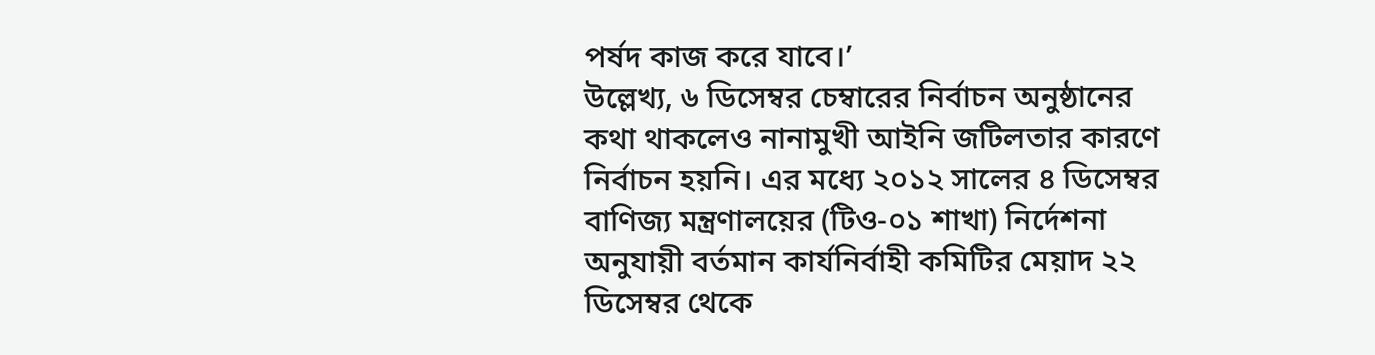পর্ষদ কাজ করে যাবে।’
উল্লেখ্য, ৬ ডিসেম্বর চেম্বারের নির্বাচন অনুষ্ঠানের কথা থাকলেও নানামুখী আইনি জটিলতার কারণে নির্বাচন হয়নি। এর মধ্যে ২০১২ সালের ৪ ডিসেম্বর বাণিজ্য মন্ত্রণালয়ের (টিও-০১ শাখা) নির্দেশনা অনুযায়ী বর্তমান কার্যনির্বাহী কমিটির মেয়াদ ২২ ডিসেম্বর থেকে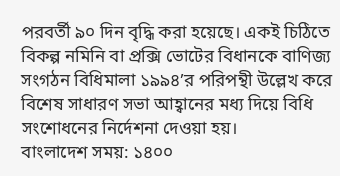পরবর্তী ৯০ দিন বৃদ্ধি করা হয়েছে। একই চিঠিতে বিকল্প নমিনি বা প্রক্সি ভোটের বিধানকে বাণিজ্য সংগঠন বিধিমালা ১৯৯৪’র পরিপন্থী উল্লেখ করে বিশেষ সাধারণ সভা আহ্বানের মধ্য দিয়ে বিধি সংশোধনের নির্দেশনা দেওয়া হয়।
বাংলাদেশ সময়: ১৪০০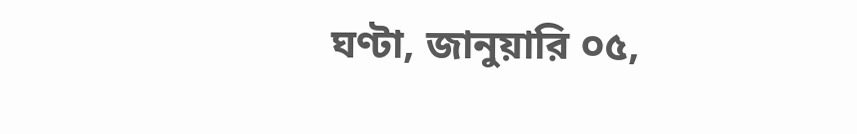ঘণ্টা, জানুয়ারি ০৫,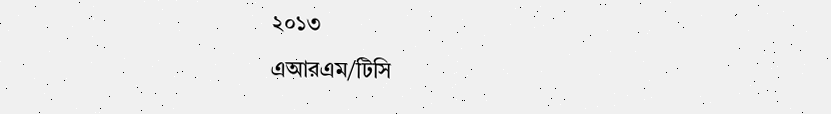২০১৩
এআরএম/টিসি